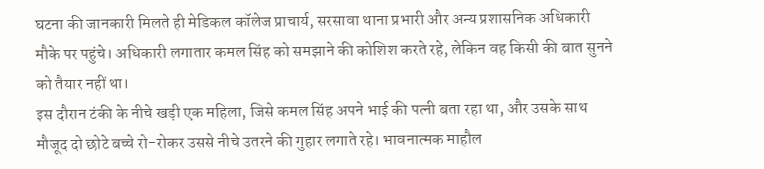घटना की जानकारी मिलते ही मेडिकल कॉलेज प्राचार्य, सरसावा थाना प्रभारी और अन्य प्रशासनिक अधिकारी मौके पर पहुंचे। अधिकारी लगातार कमल सिंह को समझाने की कोशिश करते रहे, लेकिन वह किसी की बात सुनने को तैयार नहीं था।
इस दौरान टंकी के नीचे खड़ी एक महिला, जिसे कमल सिंह अपने भाई की पत्नी बता रहा था, और उसके साथ मौजूद दो छोटे बच्चे रो-रोकर उससे नीचे उतरने की गुहार लगाते रहे। भावनात्मक माहौल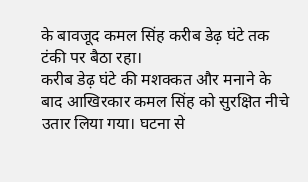के बावजूद कमल सिंह करीब डेढ़ घंटे तक टंकी पर बैठा रहा।
करीब डेढ़ घंटे की मशक्कत और मनाने के बाद आखिरकार कमल सिंह को सुरक्षित नीचे उतार लिया गया। घटना से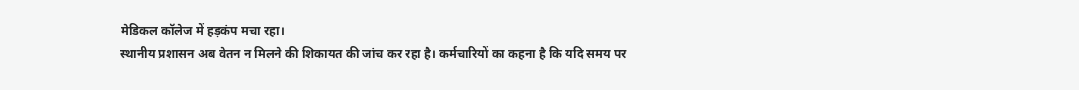मेडिकल कॉलेज में हड़कंप मचा रहा।
स्थानीय प्रशासन अब वेतन न मिलने की शिकायत की जांच कर रहा है। कर्मचारियों का कहना है कि यदि समय पर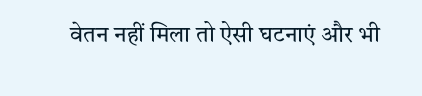वेतन नहीं मिला तो ऐसी घटनाएं और भी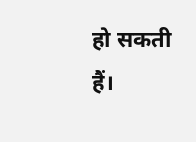हो सकती हैं।